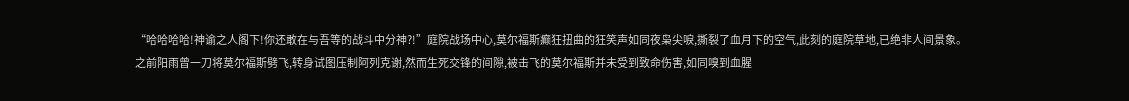“哈哈哈哈!神谕之人阁下!你还敢在与吾等的战斗中分神?!”庭院战场中心,莫尔福斯癫狂扭曲的狂笑声如同夜枭尖唳,撕裂了血月下的空气,此刻的庭院草地,已绝非人间景象。
之前阳雨曾一刀将莫尔福斯劈飞,转身试图压制阿列克谢,然而生死交锋的间隙,被击飞的莫尔福斯并未受到致命伤害,如同嗅到血腥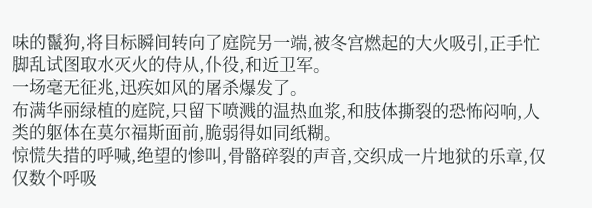味的鬣狗,将目标瞬间转向了庭院另一端,被冬宫燃起的大火吸引,正手忙脚乱试图取水灭火的侍从,仆役,和近卫军。
一场毫无征兆,迅疾如风的屠杀爆发了。
布满华丽绿植的庭院,只留下喷溅的温热血浆,和肢体撕裂的恐怖闷响,人类的躯体在莫尔福斯面前,脆弱得如同纸糊。
惊慌失措的呼喊,绝望的惨叫,骨骼碎裂的声音,交织成一片地狱的乐章,仅仅数个呼吸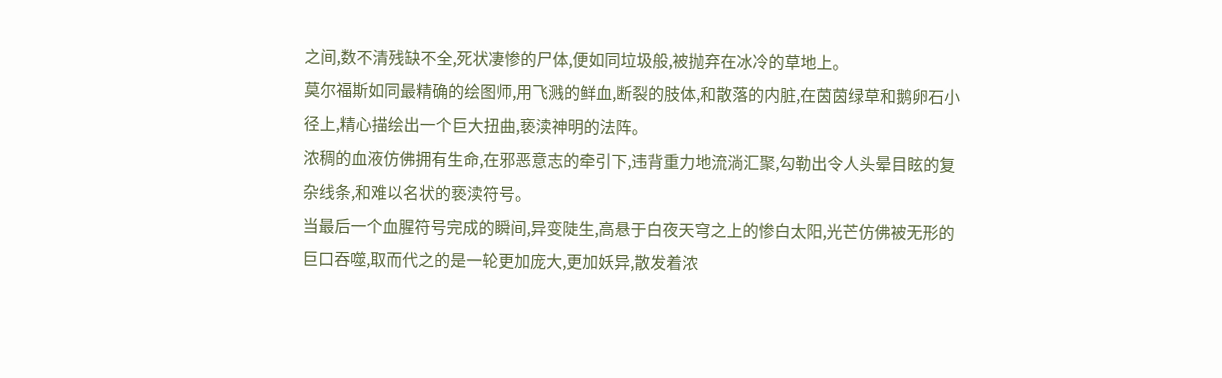之间,数不清残缺不全,死状凄惨的尸体,便如同垃圾般,被抛弃在冰冷的草地上。
莫尔福斯如同最精确的绘图师,用飞溅的鲜血,断裂的肢体,和散落的内脏,在茵茵绿草和鹅卵石小径上,精心描绘出一个巨大扭曲,亵渎神明的法阵。
浓稠的血液仿佛拥有生命,在邪恶意志的牵引下,违背重力地流淌汇聚,勾勒出令人头晕目眩的复杂线条,和难以名状的亵渎符号。
当最后一个血腥符号完成的瞬间,异变陡生,高悬于白夜天穹之上的惨白太阳,光芒仿佛被无形的巨口吞噬,取而代之的是一轮更加庞大,更加妖异,散发着浓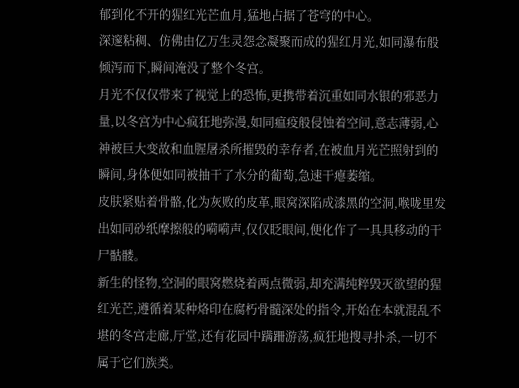郁到化不开的猩红光芒血月,猛地占据了苍穹的中心。
深邃粘稠、仿佛由亿万生灵怨念凝聚而成的猩红月光,如同瀑布般倾泻而下,瞬间淹没了整个冬宫。
月光不仅仅带来了视觉上的恐怖,更携带着沉重如同水银的邪恶力量,以冬宫为中心疯狂地弥漫,如同瘟疫般侵蚀着空间,意志薄弱,心神被巨大变故和血腥屠杀所摧毁的幸存者,在被血月光芒照射到的瞬间,身体便如同被抽干了水分的葡萄,急速干瘪萎缩。
皮肤紧贴着骨骼,化为灰败的皮革,眼窝深陷成漆黑的空洞,喉咙里发出如同砂纸摩擦般的嗬嗬声,仅仅眨眼间,便化作了一具具移动的干尸骷髅。
新生的怪物,空洞的眼窝燃烧着两点微弱,却充满纯粹毁灭欲望的猩红光芒,遵循着某种烙印在腐朽骨髓深处的指令,开始在本就混乱不堪的冬宫走廊,厅堂,还有花园中蹒跚游荡,疯狂地搜寻扑杀,一切不属于它们族类。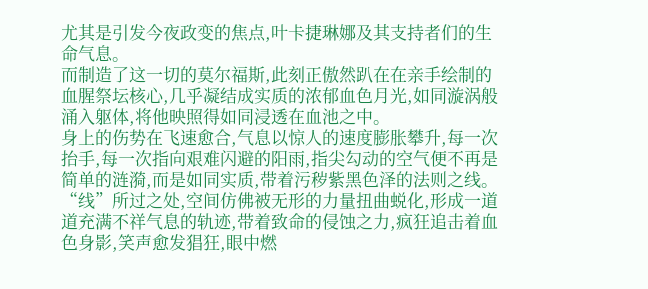尤其是引发今夜政变的焦点,叶卡捷琳娜及其支持者们的生命气息。
而制造了这一切的莫尔福斯,此刻正傲然趴在在亲手绘制的血腥祭坛核心,几乎凝结成实质的浓郁血色月光,如同漩涡般涌入躯体,将他映照得如同浸透在血池之中。
身上的伤势在飞速愈合,气息以惊人的速度膨胀攀升,每一次抬手,每一次指向艰难闪避的阳雨,指尖勾动的空气便不再是简单的涟漪,而是如同实质,带着污秽紫黑色泽的法则之线。
“线”所过之处,空间仿佛被无形的力量扭曲蜕化,形成一道道充满不祥气息的轨迹,带着致命的侵蚀之力,疯狂追击着血色身影,笑声愈发猖狂,眼中燃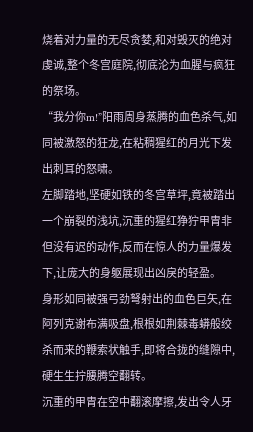烧着对力量的无尽贪婪,和对毁灭的绝对虔诚,整个冬宫庭院,彻底沦为血腥与疯狂的祭场。
“我分你m!”阳雨周身蒸腾的血色杀气,如同被激怒的狂龙,在粘稠猩红的月光下发出刺耳的怒啸。
左脚踏地,坚硬如铁的冬宫草坪,竟被踏出一个崩裂的浅坑,沉重的猩红狰狞甲胄非但没有迟的动作,反而在惊人的力量爆发下,让庞大的身躯展现出凶戾的轻盈。
身形如同被强弓劲弩射出的血色巨矢,在阿列克谢布满吸盘,根根如荆棘毒蟒般绞杀而来的鞭索状触手,即将合拢的缝隙中,硬生生拧腰腾空翻转。
沉重的甲胄在空中翻滚摩擦,发出令人牙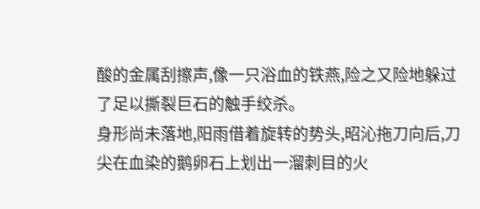酸的金属刮擦声,像一只浴血的铁燕,险之又险地躲过了足以撕裂巨石的触手绞杀。
身形尚未落地,阳雨借着旋转的势头,昭沁拖刀向后,刀尖在血染的鹅卵石上划出一溜刺目的火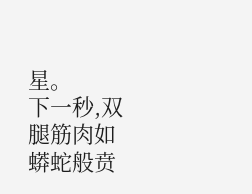星。
下一秒,双腿筋肉如蟒蛇般贲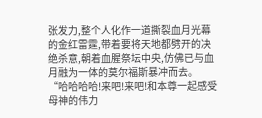张发力,整个人化作一道撕裂血月光幕的金红雷霆,带着要将天地都劈开的决绝杀意,朝着血腥祭坛中央,仿佛已与血月融为一体的莫尔福斯暴冲而去。
“哈哈哈哈!来吧!来吧!和本尊一起感受母神的伟力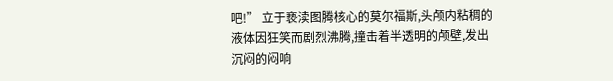吧!” 立于亵渎图腾核心的莫尔福斯,头颅内粘稠的液体因狂笑而剧烈沸腾,撞击着半透明的颅壁,发出沉闷的闷响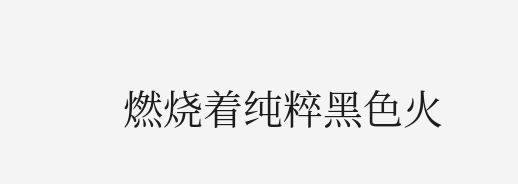燃烧着纯粹黑色火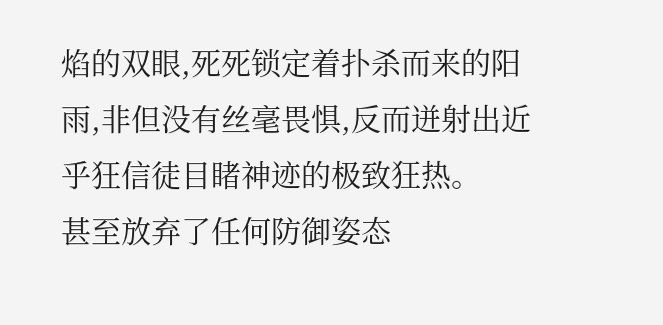焰的双眼,死死锁定着扑杀而来的阳雨,非但没有丝毫畏惧,反而迸射出近乎狂信徒目睹神迹的极致狂热。
甚至放弃了任何防御姿态